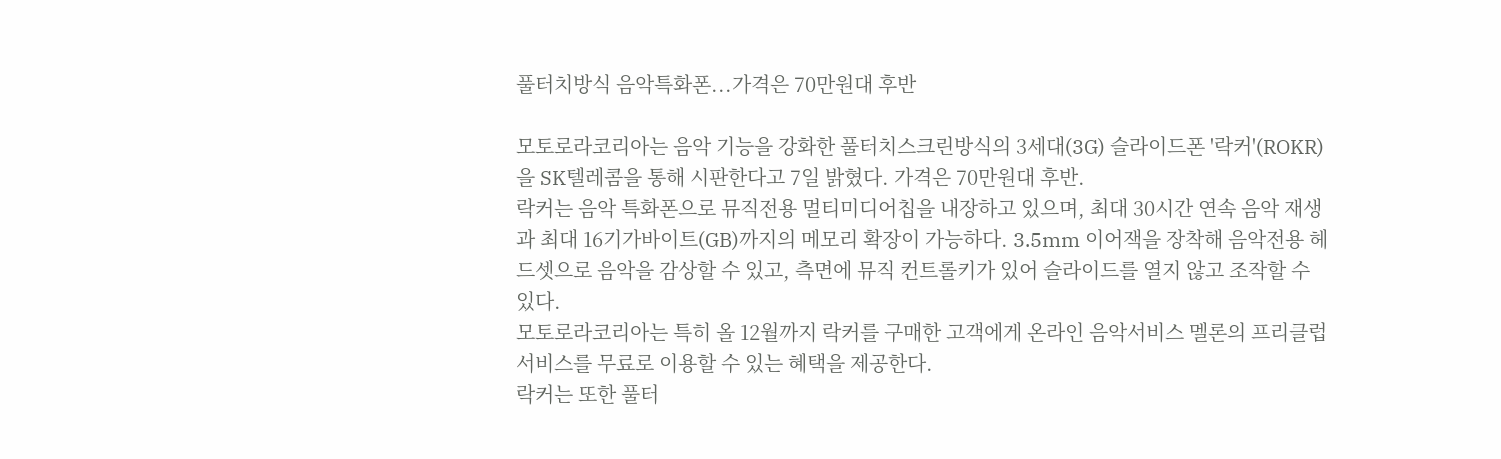풀터치방식 음악특화폰...가격은 70만원대 후반

모토로라코리아는 음악 기능을 강화한 풀터치스크린방식의 3세대(3G) 슬라이드폰 '락커'(ROKR)을 SK텔레콤을 통해 시판한다고 7일 밝혔다. 가격은 70만원대 후반.
락커는 음악 특화폰으로 뮤직전용 멀티미디어칩을 내장하고 있으며, 최대 30시간 연속 음악 재생과 최대 16기가바이트(GB)까지의 메모리 확장이 가능하다. 3.5mm 이어잭을 장착해 음악전용 헤드셋으로 음악을 감상할 수 있고, 측면에 뮤직 컨트롤키가 있어 슬라이드를 열지 않고 조작할 수 있다.
모토로라코리아는 특히 올 12월까지 락커를 구매한 고객에게 온라인 음악서비스 멜론의 프리클럽 서비스를 무료로 이용할 수 있는 혜택을 제공한다.
락커는 또한 풀터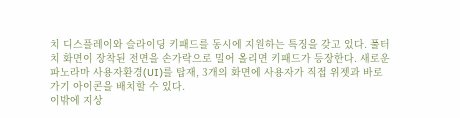치 디스플레이와 슬라이딩 키패드를 동시에 지원하는 특징을 갖고 있다. 풀터치 화면이 장착된 전면을 손가락으로 밀어 올리면 키패드가 등장한다. 새로운 파노라마 사용자환경(UI)를 탑재, 3개의 화면에 사용자가 직접 위젯과 바로가기 아이콘을 배치할 수 있다.
이밖에 지상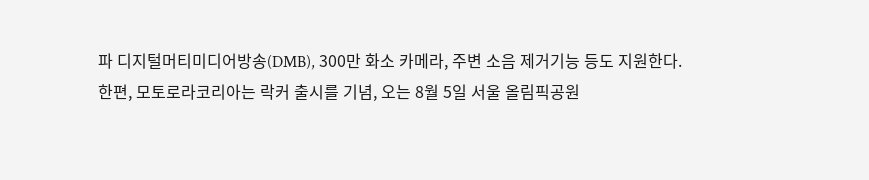파 디지털머티미디어방송(DMB), 300만 화소 카메라, 주변 소음 제거기능 등도 지원한다.
한편, 모토로라코리아는 락커 출시를 기념, 오는 8월 5일 서울 올림픽공원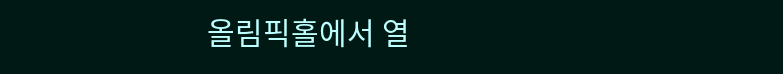올림픽홀에서 열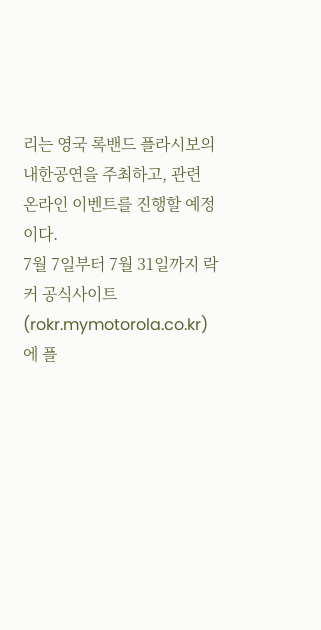리는 영국 록밴드 플라시보의 내한공연을 주최하고, 관련 온라인 이벤트를 진행할 예정이다.
7월 7일부터 7월 31일까지 락커 공식사이트(rokr.mymotorola.co.kr)에 플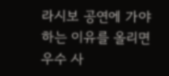라시보 공연에 가야 하는 이유를 올리면 우수 사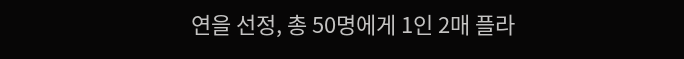연을 선정, 총 50명에게 1인 2매 플라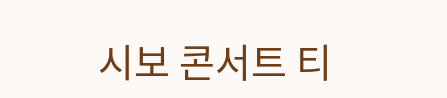시보 콘서트 티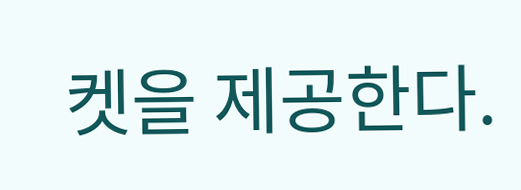켓을 제공한다.